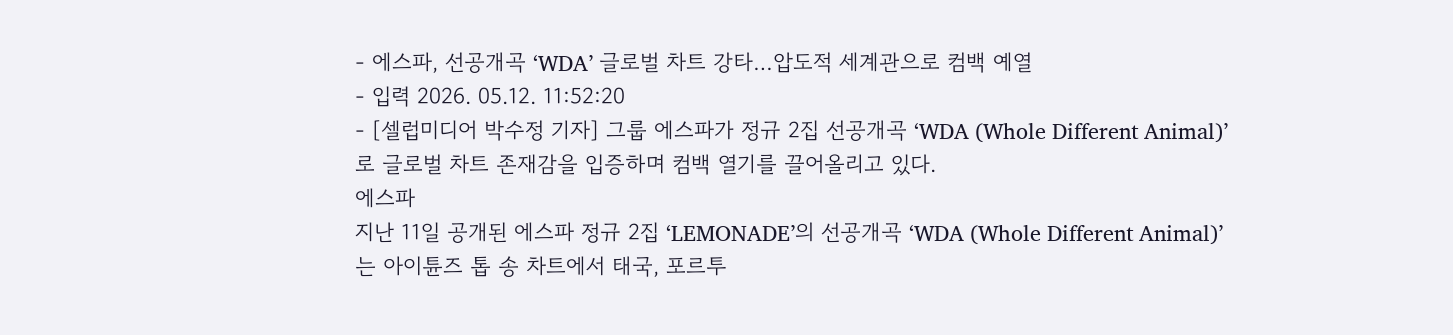- 에스파, 선공개곡 ‘WDA’ 글로벌 차트 강타…압도적 세계관으로 컴백 예열
- 입력 2026. 05.12. 11:52:20
- [셀럽미디어 박수정 기자] 그룹 에스파가 정규 2집 선공개곡 ‘WDA (Whole Different Animal)’로 글로벌 차트 존재감을 입증하며 컴백 열기를 끌어올리고 있다.
에스파
지난 11일 공개된 에스파 정규 2집 ‘LEMONADE’의 선공개곡 ‘WDA (Whole Different Animal)’는 아이튠즈 톱 송 차트에서 태국, 포르투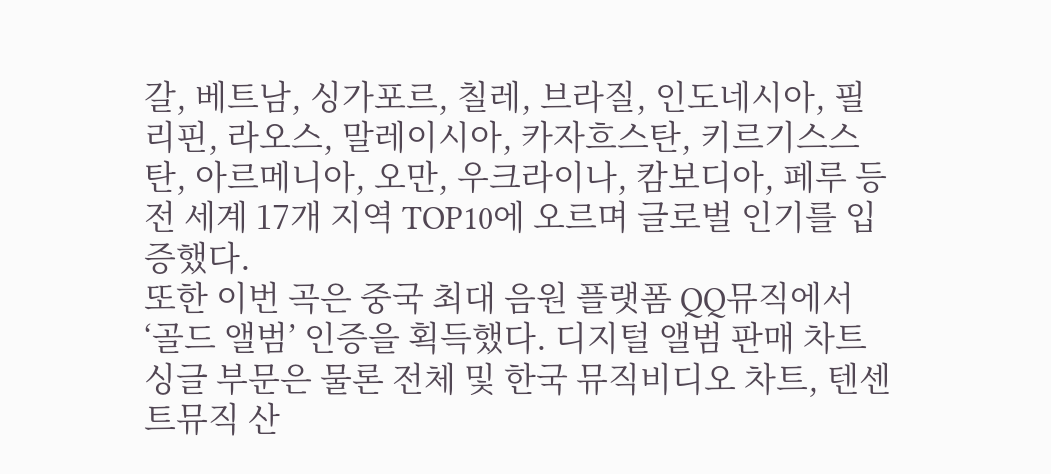갈, 베트남, 싱가포르, 칠레, 브라질, 인도네시아, 필리핀, 라오스, 말레이시아, 카자흐스탄, 키르기스스탄, 아르메니아, 오만, 우크라이나, 캄보디아, 페루 등 전 세계 17개 지역 TOP10에 오르며 글로벌 인기를 입증했다.
또한 이번 곡은 중국 최대 음원 플랫폼 QQ뮤직에서 ‘골드 앨범’ 인증을 획득했다. 디지털 앨범 판매 차트 싱글 부문은 물론 전체 및 한국 뮤직비디오 차트, 텐센트뮤직 산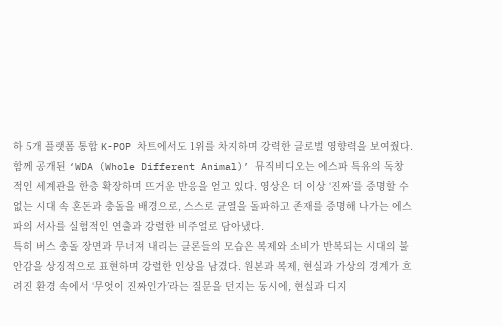하 5개 플랫폼 통합 K-POP 차트에서도 1위를 차지하며 강력한 글로벌 영향력을 보여줬다.
함께 공개된 ‘WDA (Whole Different Animal)’ 뮤직비디오는 에스파 특유의 독창적인 세계관을 한층 확장하며 뜨거운 반응을 얻고 있다. 영상은 더 이상 ‘진짜’를 증명할 수 없는 시대 속 혼돈과 충돌을 배경으로, 스스로 균열을 돌파하고 존재를 증명해 나가는 에스파의 서사를 실험적인 연출과 강렬한 비주얼로 담아냈다.
특히 버스 충돌 장면과 무너져 내리는 클론들의 모습은 복제와 소비가 반복되는 시대의 불안감을 상징적으로 표현하며 강렬한 인상을 남겼다. 원본과 복제, 현실과 가상의 경계가 흐려진 환경 속에서 ‘무엇이 진짜인가’라는 질문을 던지는 동시에, 현실과 디지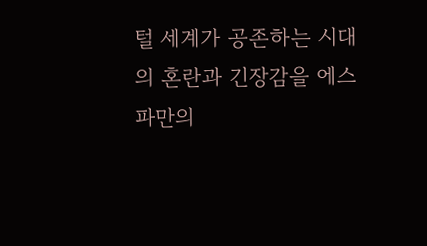털 세계가 공존하는 시대의 혼란과 긴장감을 에스파만의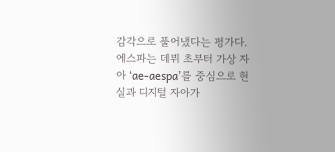감각으로 풀어냈다는 평가다.
에스파는 데뷔 초부터 가상 자아 ‘ae-aespa’를 중심으로 현실과 디지털 자아가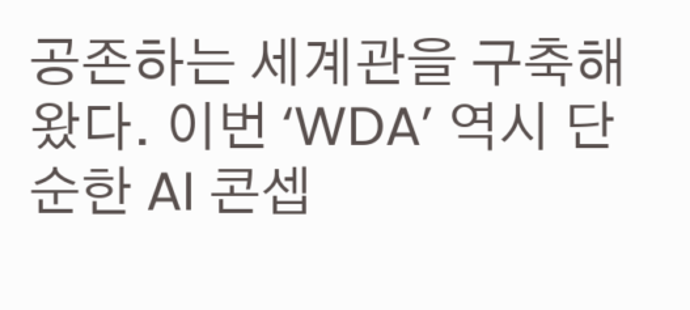공존하는 세계관을 구축해왔다. 이번 ‘WDA’ 역시 단순한 AI 콘셉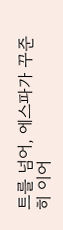트를 넘어, 에스파가 꾸준히 이어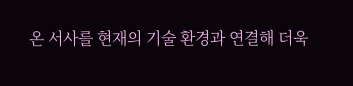온 서사를 현재의 기술 환경과 연결해 더욱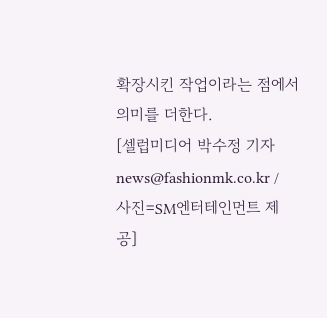확장시킨 작업이라는 점에서 의미를 더한다.
[셀럽미디어 박수정 기자 news@fashionmk.co.kr / 사진=SM엔터테인먼트 제공]